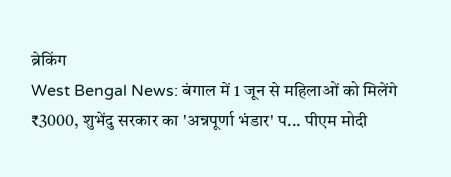ब्रेकिंग
West Bengal News: बंगाल में 1 जून से महिलाओं को मिलेंगे ₹3000, शुभेंदु सरकार का 'अन्नपूर्णा भंडार' प... पीएम मोदी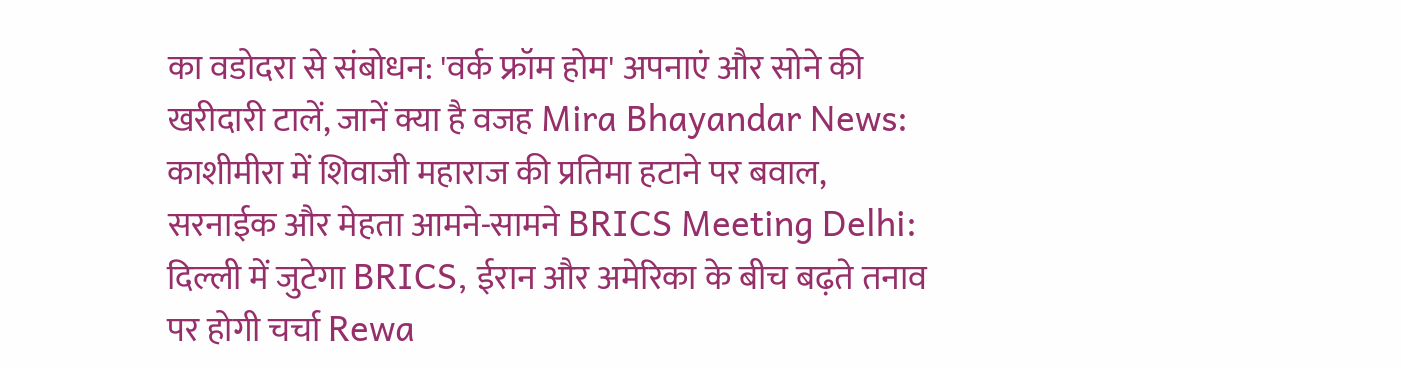का वडोदरा से संबोधन: 'वर्क फ्रॉम होम' अपनाएं और सोने की खरीदारी टालें, जानें क्या है वजह Mira Bhayandar News: काशीमीरा में शिवाजी महाराज की प्रतिमा हटाने पर बवाल, सरनाईक और मेहता आमने-सामने BRICS Meeting Delhi: दिल्ली में जुटेगा BRICS, ईरान और अमेरिका के बीच बढ़ते तनाव पर होगी चर्चा Rewa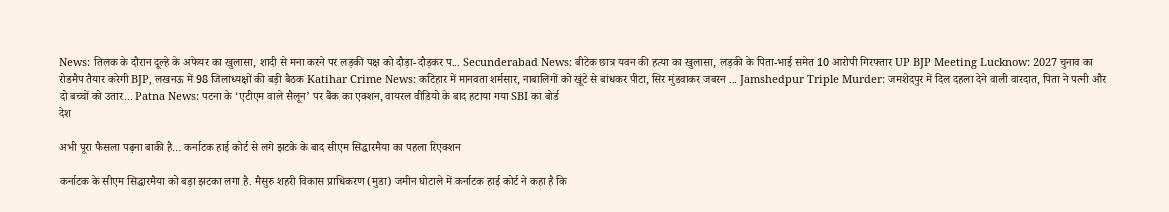News: तिलक के दौरान दूल्हे के अफेयर का खुलासा, शादी से मना करने पर लड़की पक्ष को दौड़ा-दौड़कर प... Secunderabad News: बीटेक छात्र यवन की हत्या का खुलासा, लड़की के पिता-भाई समेत 10 आरोपी गिरफ्तार UP BJP Meeting Lucknow: 2027 चुनाव का रोडमैप तैयार करेगी BJP, लखनऊ में 98 जिलाध्यक्षों की बड़ी बैठक Katihar Crime News: कटिहार में मानवता शर्मसार, नाबालिगों को खूंटे से बांधकर पीटा, सिर मुंडवाकर जबरन ... Jamshedpur Triple Murder: जमशेदपुर में दिल दहला देने वाली वारदात, पिता ने पत्नी और दो बच्चों को उतार... Patna News: पटना के ‘एटीएम वाले सैलून’ पर बैंक का एक्शन, वायरल वीडियो के बाद हटाया गया SBI का बोर्ड
देश

अभी पूरा फैसला पढ़ना बाकी है… कर्नाटक हाई कोर्ट से लगे झटके के बाद सीएम सिद्धारमैया का पहला रिएक्शन

कर्नाटक के सीएम सिद्धारमैया को बड़ा झटका लगा है. मैसुरु शहरी विकास प्राधिकरण (मुडा) जमीन घोटाले में कर्नाटक हाई कोर्ट ने कहा है कि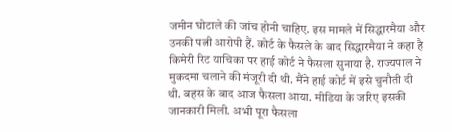जमीन घोटाले की जांच होनी चाहिए. इस मामले में सिद्धारमैया और उनकी पत्नी आरोपी हैं. कोर्ट के फैसले के बाद सिद्धारमैया ने कहा है किमेरी रिट याचिका पर हाई कोर्ट ने फैसला सुनाया है. राज्यपाल ने मुकदमा चलाने की मंजूरी दी थी. मैंने हाई कोर्ट में इसे चुनौती दी थी. बहस के बाद आज फैसला आया. मीडिया के जरिए इसकी जानकारी मिली. अभी पूरा फैसला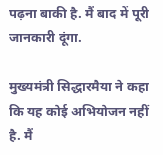पढ़ना बाकी है. मैं बाद में पूरी जानकारी दूंगा.

मुख्यमंत्री सिद्धारमैया ने कहा कि यह कोई अभियोजन नहीं है. मैं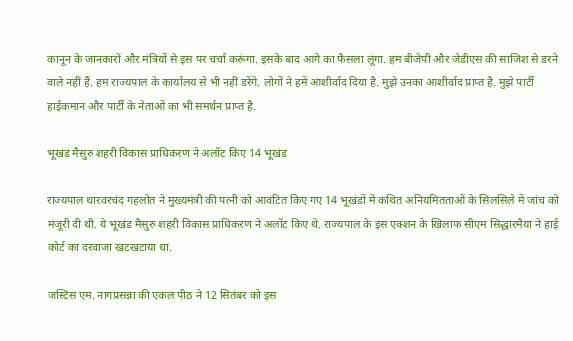कानून के जानकारों और मंत्रियों से इस पर चर्चा करूंगा. इसके बाद आगे का फैसला लूंगा. हम बीजेपी और जेडीएस की साजिश से डरने वाले नहीं हैं. हम राज्यपाल के कार्यालय से भी नहीं डरेंगे. लोगों ने हमें आशीर्वाद दिया है. मुझे उनका आशीर्वाद प्राप्त है. मुझे पार्टी हाईकमान और पार्टी के नेताओं का भी समर्थन प्राप्त है.

भूखंड मैसुरु शहरी विकास प्राधिकरण ने अलॉट किए 14 भूखंड

राज्यपाल थारवरचंद गहलोत ने मुख्यमंत्री की पत्नी को आवंटित किए गए 14 भूखंडों में कथित अनियमितताओं के सिलसिले में जांच को मंजूरी दी थी. ये भूखंड मैसुरु शहरी विकास प्राधिकरण ने अलॉट किए थे. राज्यपाल के इस एक्शन के खिलाफ सीएम सिद्धारमैया ने हाई कोर्ट का दरवाजा खटखटाया था.

जस्टिस एम. नागप्रसन्ना की एकल पीठ ने 12 सितंबर को इस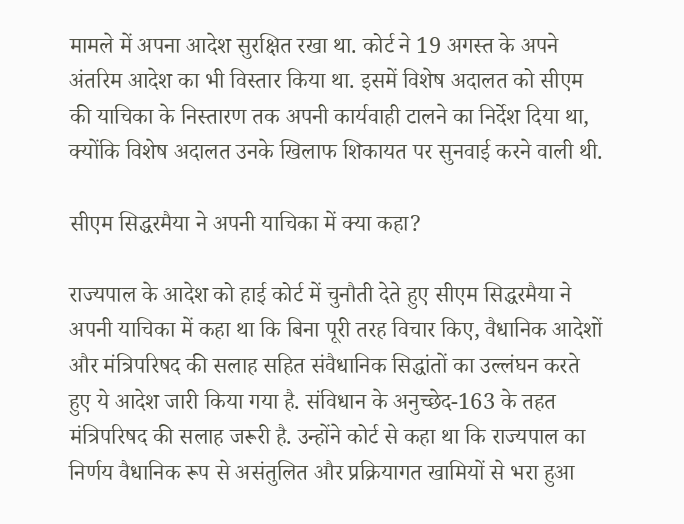मामले में अपना आदेश सुरक्षित रखा था. कोर्ट ने 19 अगस्त के अपने अंतरिम आदेश का भी विस्तार किया था. इसमें विशेष अदालत को सीएम की याचिका के निस्तारण तक अपनी कार्यवाही टालने का निर्देश दिया था, क्योंकि विशेष अदालत उनके खिलाफ शिकायत पर सुनवाई करने वाली थी.

सीएम सिद्धरमैया ने अपनी याचिका में क्या कहा?

राज्यपाल के आदेश को हाई कोर्ट में चुनौती देते हुए सीएम सिद्धरमैया ने अपनी याचिका में कहा था कि बिना पूरी तरह विचार किए, वैधानिक आदेशों और मंत्रिपरिषद की सलाह सहित संवैधानिक सिद्धांतों का उल्लंघन करते हुए ये आदेश जारी किया गया है. संविधान के अनुच्छेद-163 के तहत मंत्रिपरिषद की सलाह जरूरी है. उन्होंने कोर्ट से कहा था कि राज्यपाल का निर्णय वैधानिक रूप से असंतुलित और प्रक्रियागत खामियों से भरा हुआ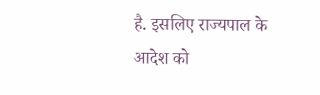है. इसलिए राज्यपाल के आदेश को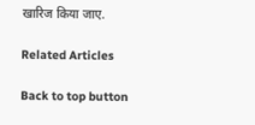खारिज किया जाए.

Related Articles

Back to top button